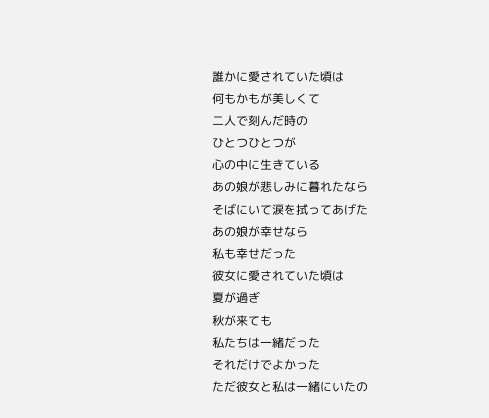誰かに愛されていた頃は
何もかもが美しくて
二人で刻んだ時の
ひとつひとつが
心の中に生きている
あの娘が悲しみに暮れたなら
そばにいて涙を拭ってあげた
あの娘が幸せなら
私も幸せだった
彼女に愛されていた頃は
夏が過ぎ
秋が来ても
私たちは一緒だった
それだけでよかった
ただ彼女と私は一緒にいたの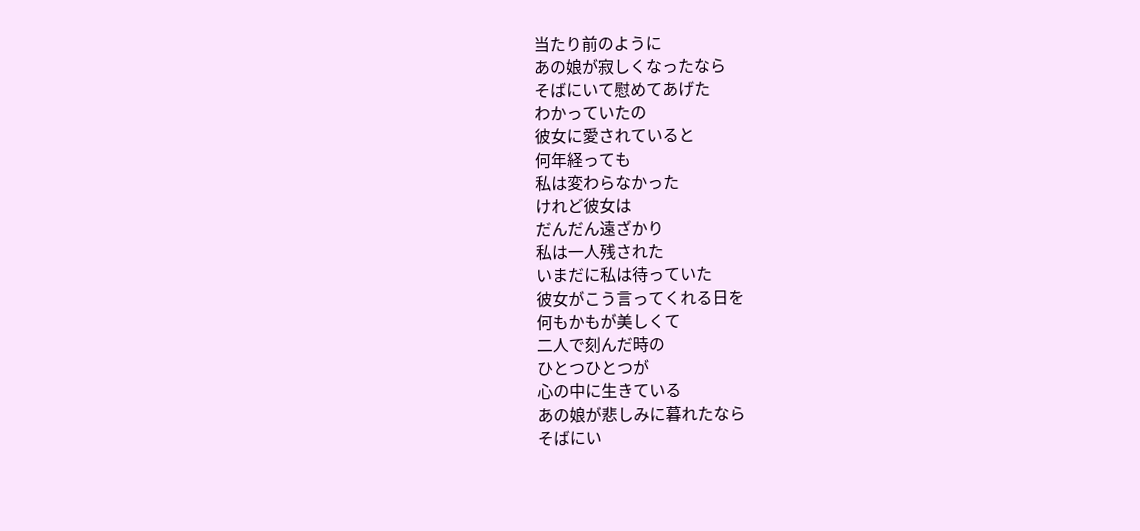当たり前のように
あの娘が寂しくなったなら
そばにいて慰めてあげた
わかっていたの
彼女に愛されていると
何年経っても
私は変わらなかった
けれど彼女は
だんだん遠ざかり
私は一人残された
いまだに私は待っていた
彼女がこう言ってくれる日を
何もかもが美しくて
二人で刻んだ時の
ひとつひとつが
心の中に生きている
あの娘が悲しみに暮れたなら
そばにい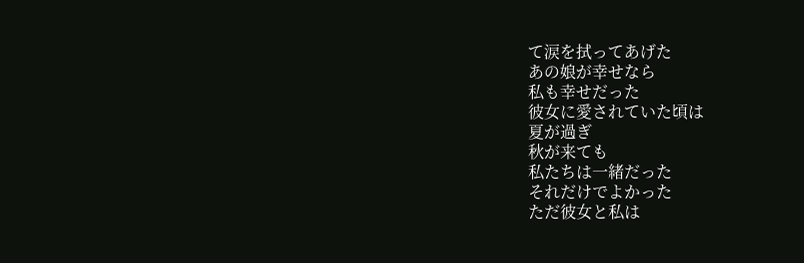て涙を拭ってあげた
あの娘が幸せなら
私も幸せだった
彼女に愛されていた頃は
夏が過ぎ
秋が来ても
私たちは一緒だった
それだけでよかった
ただ彼女と私は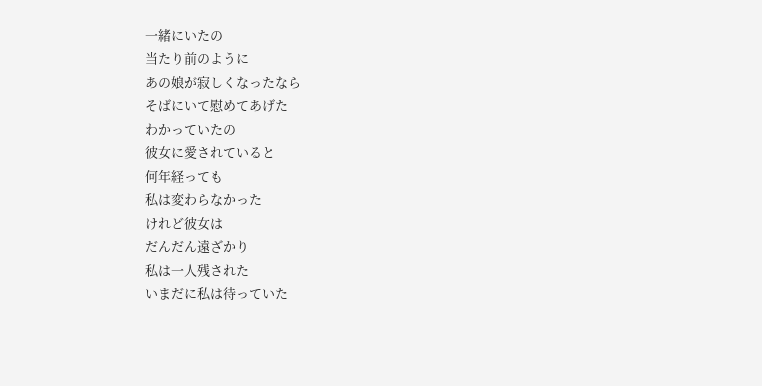一緒にいたの
当たり前のように
あの娘が寂しくなったなら
そばにいて慰めてあげた
わかっていたの
彼女に愛されていると
何年経っても
私は変わらなかった
けれど彼女は
だんだん遠ざかり
私は一人残された
いまだに私は待っていた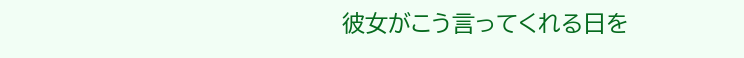彼女がこう言ってくれる日を